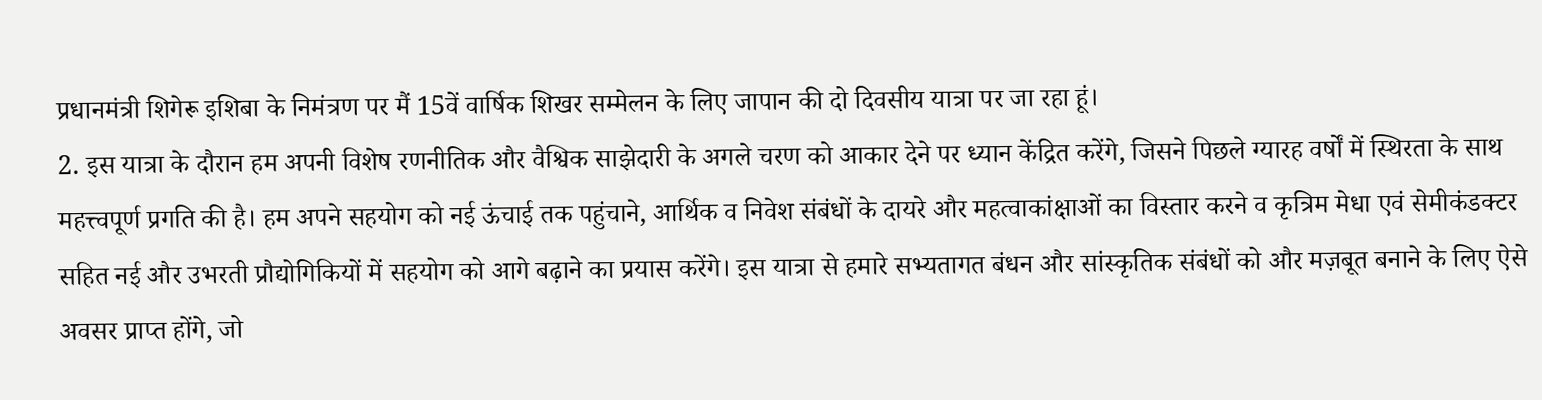प्रधानमंत्री शिगेरू इशिबा के निमंत्रण पर मैं 15वें वार्षिक शिखर सम्मेलन के लिए जापान की दो दिवसीय यात्रा पर जा रहा हूं।
2. इस यात्रा के दौरान हम अपनी विशेष रणनीतिक और वैश्विक साझेदारी के अगले चरण को आकार देने पर ध्यान केंद्रित करेंगे, जिसने पिछले ग्यारह वर्षों में स्थिरता के साथ महत्त्वपूर्ण प्रगति की है। हम अपने सहयोग को नई ऊंचाई तक पहुंचाने, आर्थिक व निवेश संबंधों के दायरे और महत्वाकांक्षाओं का विस्तार करने व कृत्रिम मेधा एवं सेमीकंडक्टर सहित नई और उभरती प्रौद्योगिकियों में सहयोग को आगे बढ़ाने का प्रयास करेंगे। इस यात्रा से हमारे सभ्यतागत बंधन और सांस्कृतिक संबंधों को और मज़बूत बनाने के लिए ऐसे अवसर प्राप्त होंगे, जो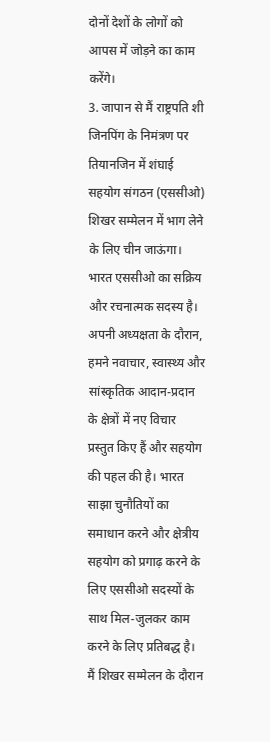दोनों देशों के लोगों को आपस में जोड़ने का काम करेंगे।
3. जापान से मैं राष्ट्रपति शी जिनपिंग के निमंत्रण पर तियानजिन में शंघाई सहयोग संगठन (एससीओ) शिखर सम्मेलन में भाग लेने के लिए चीन जाऊंगा। भारत एससीओ का सक्रिय और रचनात्मक सदस्य है। अपनी अध्यक्षता के दौरान, हमने नवाचार, स्वास्थ्य और सांस्कृतिक आदान-प्रदान के क्षेत्रों में नए विचार प्रस्तुत किए हैं और सहयोग की पहल की है। भारत साझा चुनौतियों का समाधान करने और क्षेत्रीय सहयोग को प्रगाढ़ करने के लिए एससीओ सदस्यों के साथ मिल-जुलकर काम करने के लिए प्रतिबद्ध है। मैं शिखर सम्मेलन के दौरान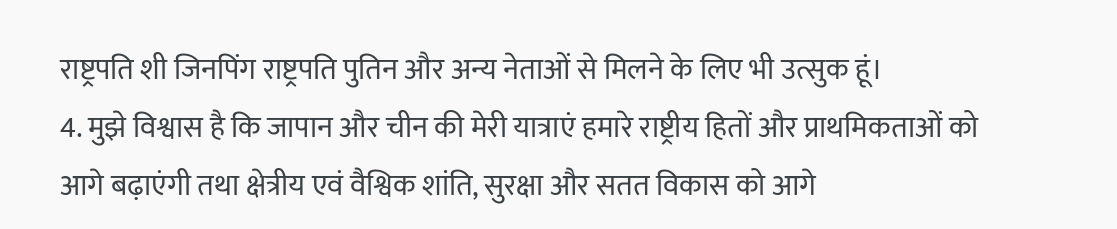राष्ट्रपति शी जिनपिंग राष्ट्रपति पुतिन और अन्य नेताओं से मिलने के लिए भी उत्सुक हूं।
4. मुझे विश्वास है कि जापान और चीन की मेरी यात्राएं हमारे राष्ट्रीय हितों और प्राथमिकताओं को आगे बढ़ाएंगी तथा क्षेत्रीय एवं वैश्विक शांति, सुरक्षा और सतत विकास को आगे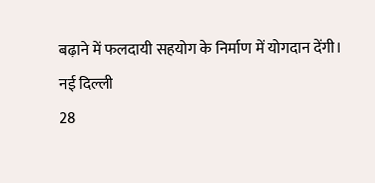बढ़ाने में फलदायी सहयोग के निर्माण में योगदान देंगी।
नई दिल्ली
28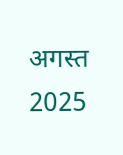अगस्त 2025